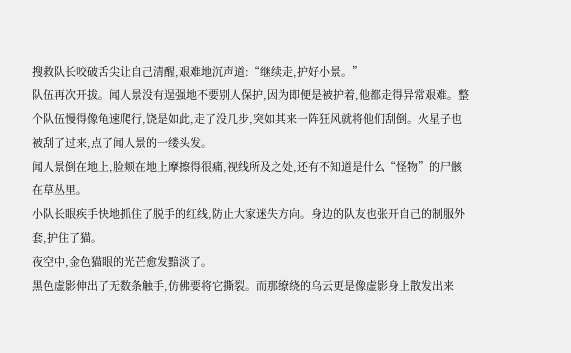搜救队长咬破舌尖让自己清醒,艰难地沉声道:“继续走,护好小景。”
队伍再次开拔。闻人景没有逞强地不要别人保护,因为即便是被护着,他都走得异常艰难。整个队伍慢得像龟速爬行,饶是如此,走了没几步,突如其来一阵狂风就将他们刮倒。火星子也被刮了过来,点了闻人景的一缕头发。
闻人景倒在地上,脸颊在地上摩擦得很痛,视线所及之处,还有不知道是什么“怪物”的尸骸在草丛里。
小队长眼疾手快地抓住了脱手的红线,防止大家迷失方向。身边的队友也张开自己的制服外套,护住了猫。
夜空中,金色猫眼的光芒愈发黯淡了。
黑色虚影伸出了无数条触手,仿佛要将它撕裂。而那缭绕的乌云更是像虚影身上散发出来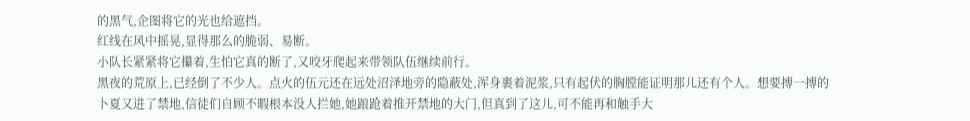的黑气,企图将它的光也给遮挡。
红线在风中摇晃,显得那么的脆弱、易断。
小队长紧紧将它攥着,生怕它真的断了,又咬牙爬起来带领队伍继续前行。
黑夜的荒原上,已经倒了不少人。点火的伍元还在远处沼泽地旁的隐蔽处,浑身裹着泥浆,只有起伏的胸膛能证明那儿还有个人。想要搏一搏的卜夏又进了禁地,信徒们自顾不暇根本没人拦她,她踉跄着推开禁地的大门,但真到了这儿,可不能再和触手大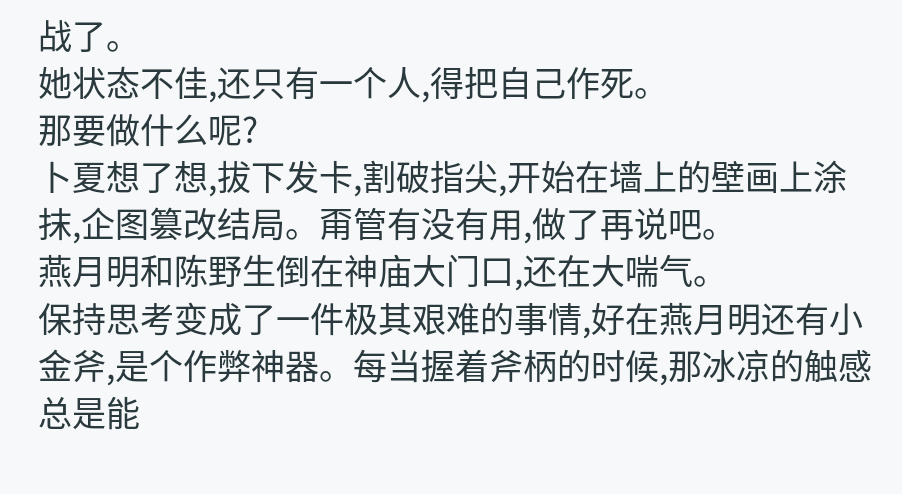战了。
她状态不佳,还只有一个人,得把自己作死。
那要做什么呢?
卜夏想了想,拔下发卡,割破指尖,开始在墙上的壁画上涂抹,企图篡改结局。甭管有没有用,做了再说吧。
燕月明和陈野生倒在神庙大门口,还在大喘气。
保持思考变成了一件极其艰难的事情,好在燕月明还有小金斧,是个作弊神器。每当握着斧柄的时候,那冰凉的触感总是能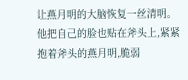让燕月明的大脑恢复一丝清明。他把自己的脸也贴在斧头上,紧紧抱着斧头的燕月明,脆弱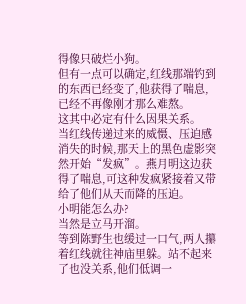得像只破烂小狗。
但有一点可以确定,红线那端钓到的东西已经变了,他获得了喘息,已经不再像刚才那么难熬。
这其中必定有什么因果关系。
当红线传递过来的威慑、压迫感消失的时候,那天上的黑色虚影突然开始“发疯”。燕月明这边获得了喘息,可这种发疯紧接着又带给了他们从天而降的压迫。
小明能怎么办?
当然是立马开溜。
等到陈野生也缓过一口气,两人攥着红线就往神庙里躲。站不起来了也没关系,他们低调一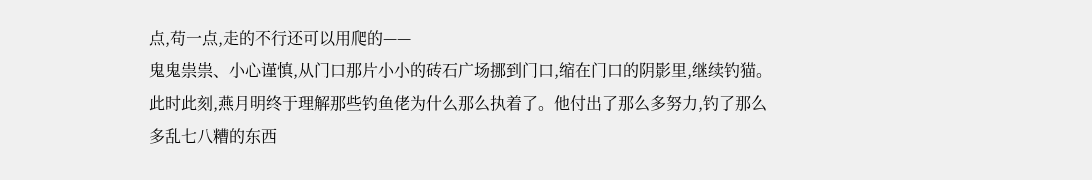点,苟一点,走的不行还可以用爬的——
鬼鬼祟祟、小心谨慎,从门口那片小小的砖石广场挪到门口,缩在门口的阴影里,继续钓猫。
此时此刻,燕月明终于理解那些钓鱼佬为什么那么执着了。他付出了那么多努力,钓了那么多乱七八糟的东西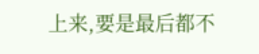上来,要是最后都不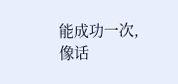能成功一次,像话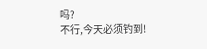吗?
不行,今天必须钓到!